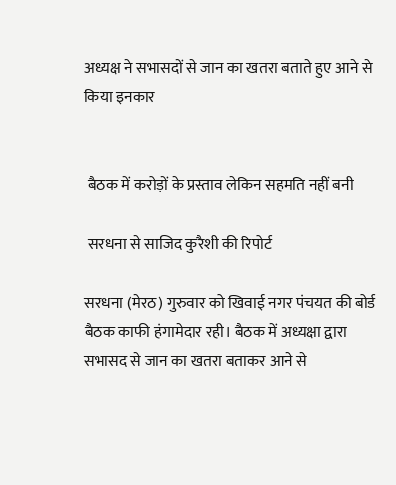अध्यक्ष ने सभासदों से जान का खतरा बताते हुए आने से किया इनकार


 बैठक में करोड़ों के प्रस्ताव लेकिन सहमति नहीं बनी

 सरधना से साजिद कुरैशी की रिपोर्ट

सरधना (मेरठ) गुरुवार को खिवाई नगर पंचयत की बोर्ड बैठक काफी हंगामेदार रही। बैठक में अध्यक्षा द्वारा सभासद से जान का खतरा बताकर आने से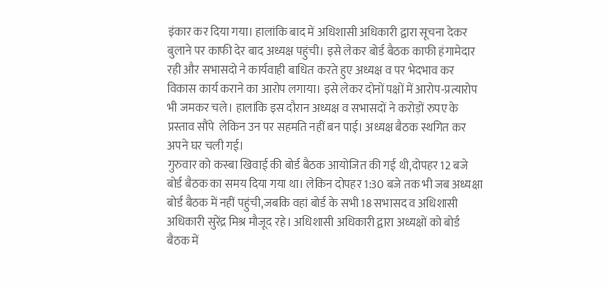इंकार कर दिया गया। हालांकि बाद में अधिशासी अधिकारी द्वारा सूचना देकर बुलाने पर काफी देर बाद अध्यक्ष पहुंची। इसे लेकर बोर्ड बैठक काफी हंगामेदार रही और सभासदो ने कार्यवाही बाधित करते हुए अध्यक्ष व पर भेदभाव कर  विकास कार्य कराने का आरोप लगाया। इसे लेकर दोनों पक्षों में आरोप-प्रत्यारोप भी जमकर चले। हालांकि इस दौरान अध्यक्ष व सभासदों ने करोड़ों रुपए के प्रस्ताव सौंपे  लेकिन उन पर सहमति नहीं बन पाई। अध्यक्ष बैठक स्थगित कर अपने घर चली गई।
गुरुवार को कस्बा खिवाई की बोर्ड बैठक आयोजित की गई थी,दोपहर 12 बजे बोर्ड बैठक का समय दिया गया था। लेकिन दोपहर 1:30 बजे तक भी जब अध्यक्षा बोर्ड बैठक में नहीं पहुंची,जबकि वहां बोर्ड के सभी 18 सभासद व अधिशासी अधिकारी सुरेंद्र मिश्र मौजूद रहे। अधिशासी अधिकारी द्वारा अध्यक्षों को बोर्ड बैठक में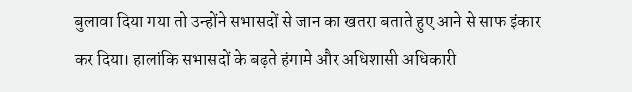बुलावा दिया गया तो उन्होंने सभासदों से जान का खतरा बताते हुए आने से साफ इंकार कर दिया। हालांकि सभासदों के बढ़ते हंगामे और अधिशासी अधिकारी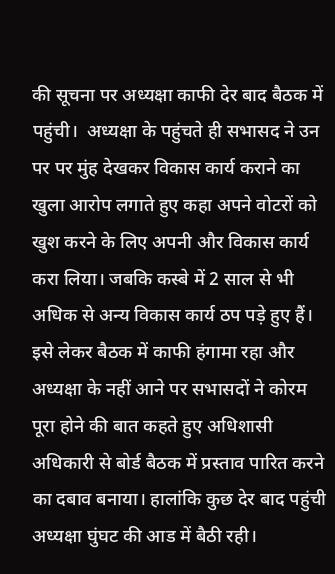की सूचना पर अध्यक्षा काफी देर बाद बैठक में पहुंची।  अध्यक्षा के पहुंचते ही सभासद ने उन पर पर मुंह देखकर विकास कार्य कराने का खुला आरोप लगाते हुए कहा अपने वोटरों को खुश करने के लिए अपनी और विकास कार्य करा लिया। जबकि कस्बे में 2 साल से भी अधिक से अन्य विकास कार्य ठप पड़े हुए हैं। इसे लेकर बैठक में काफी हंगामा रहा और अध्यक्षा के नहीं आने पर सभासदों ने कोरम पूरा होने की बात कहते हुए अधिशासी अधिकारी से बोर्ड बैठक में प्रस्ताव पारित करने का दबाव बनाया। हालांकि कुछ देर बाद पहुंची अध्यक्षा घुंघट की आड में बैठी रही।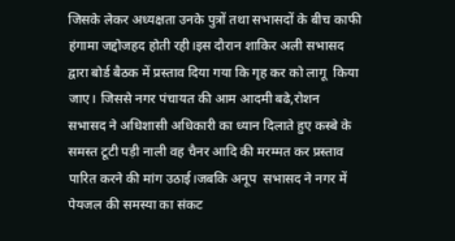जिसके लेकर अध्यक्षता उनके पुत्रों तथा सभासदों के बीच काफी हंगामा जद्दोजहद होती रही।इस दौरान शाकिर अली सभासद द्वारा बोर्ड बैठक में प्रस्ताव दिया गया कि गृह कर को लागू  किया जाए। जिससे नगर पंचायत की आम आदमी बढे,रोशन  सभासद ने अधिशासी अधिकारी का ध्यान दिलाते हुए कस्बे के समस्त टूटी पड़ी नाली वह चैनर आदि की मरम्मत कर प्रस्ताव पारित करने की मांग उठाई।जबकि अनूप  सभासद ने नगर में पेयजल की समस्या का संकट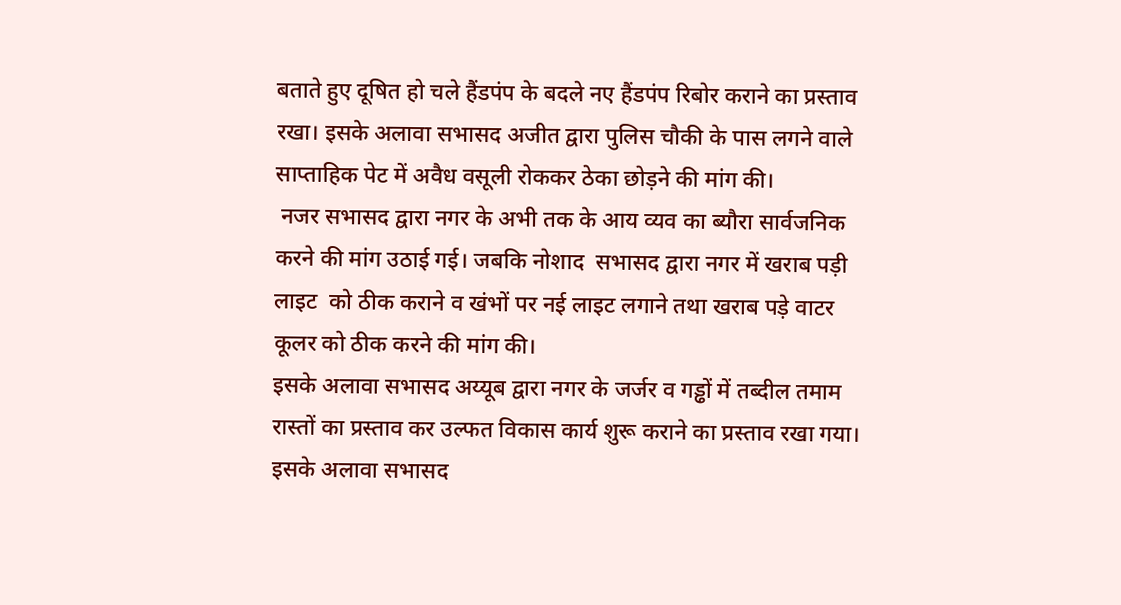बताते हुए दूषित हो चले हैंडपंप के बदले नए हैंडपंप रिबोर कराने का प्रस्ताव रखा। इसके अलावा सभासद अजीत द्वारा पुलिस चौकी के पास लगने वाले साप्ताहिक पेट में अवैध वसूली रोककर ठेका छोड़ने की मांग की।
 नजर सभासद द्वारा नगर के अभी तक के आय व्यव का ब्यौरा सार्वजनिक करने की मांग उठाई गई। जबकि नोशाद  सभासद द्वारा नगर में खराब पड़ी लाइट  को ठीक कराने व खंभों पर नई लाइट लगाने तथा खराब पड़े वाटर कूलर को ठीक करने की मांग की।
इसके अलावा सभासद अय्यूब द्वारा नगर के जर्जर व गड्ढों में तब्दील तमाम रास्तों का प्रस्ताव कर उल्फत विकास कार्य शुरू कराने का प्रस्ताव रखा गया।
इसके अलावा सभासद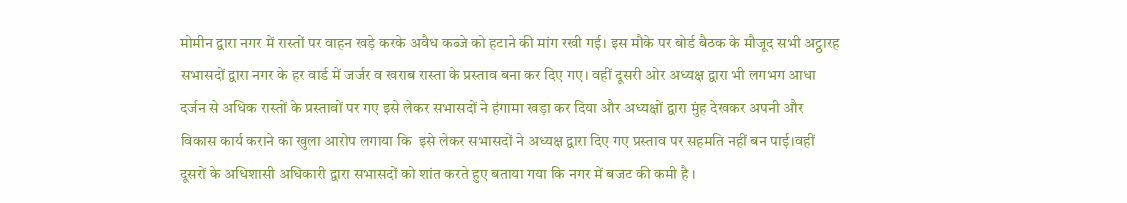मोमीन द्वारा नगर में रास्तों पर वाहन खड़े करके अवैध कब्जे को हटाने की मांग रखी गई। इस मौके पर बोर्ड बैठक के मौजूद सभी अट्ठारह सभासदों द्वारा नगर के हर वार्ड में जर्जर व खराब रास्ता के प्रस्ताव बना कर दिए गए। वहीं दूसरी ओर अध्यक्ष द्वारा भी लगभग आधा दर्जन से अधिक रास्तों के प्रस्तावों पर गए इसे लेकर सभासदों ने हंगामा खड़ा कर दिया और अध्यक्षों द्वारा मुंह देखकर अपनी और विकास कार्य कराने का खुला आरोप लगाया कि  इसे लेकर सभासदों ने अध्यक्ष द्वारा दिए गए प्रस्ताव पर सहमति नहीं बन पाई।वहीं दूसरों के अधिशासी अधिकारी द्वारा सभासदों को शांत करते हुए बताया गया कि नगर में बजट की कमी है ।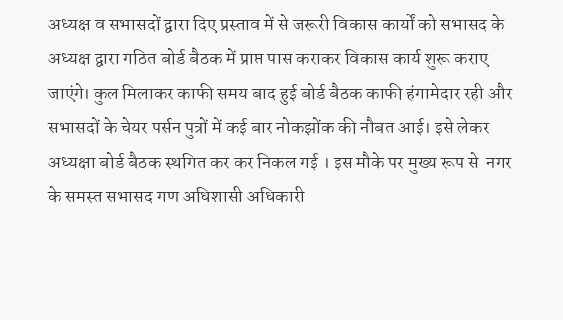अध्यक्ष व सभासदों द्वारा दिए प्रस्ताव में से जरूरी विकास कार्यों को सभासद के अध्यक्ष द्वारा गठित बोर्ड बैठक में प्राप्त पास कराकर विकास कार्य शुरू कराए जाएंगे। कुल मिलाकर काफी समय बाद हुई बोर्ड बैठक काफी हंगामेदार रही और सभासदों के चेयर पर्सन पुत्रों में कई बार नोकझोंक की नौबत आई। इसे लेकर अध्यक्षा बोर्ड बैठक स्थगित कर कर निकल गई । इस मौके पर मुख्य रूप से  नगर के समस्त सभासद गण अधिशासी अधिकारी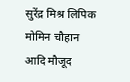सुरेंद्र मिश्र लिपिक मोमिन चौहान आदि मौजूद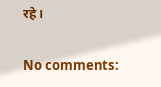रहे।

No comments: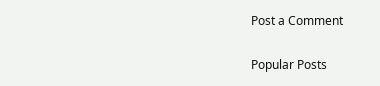Post a Comment

Popular Posts